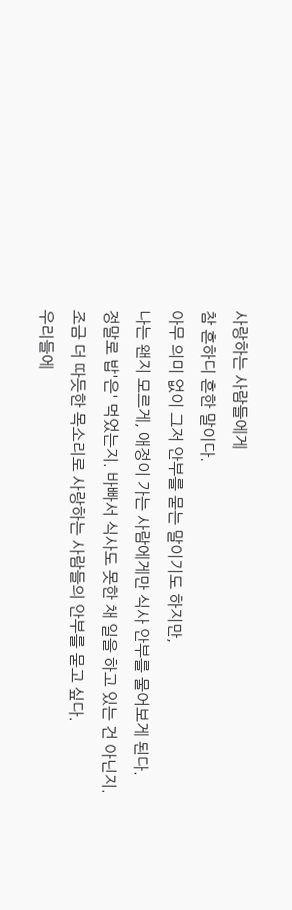사랑하는 사람들에게
참 흔하디 흔한 말이다.
아무 의미 없이 그저 안부를 묻는 말이기도 하지만,
나는 왠지 모르게, 애정이 가는 사람에게만 식사 안부를 물어보게 된다.
정말로 밥'은' 먹었는지. 바빠서 식사도 못한 채 일을 하고 있는 건 아닌지.
조금 더 따듯한 목소리로 사랑하는 사람들의 안부를 묻고 싶다.
우리들에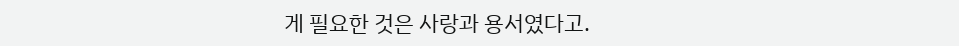게 필요한 것은 사랑과 용서였다고.